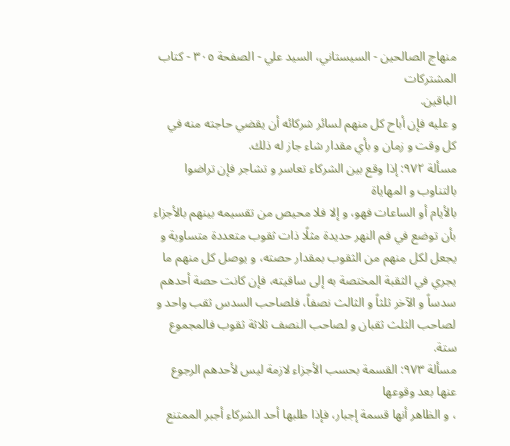منهاج الصالحين - السيستاني، السيد علي - الصفحة ٣٠٥ - كتاب المشتركات
الباقين.
و عليه فإن أباح كل منهم لسائر شركائه أن يقضي حاجته منه في كل وقت و زمان و بأي مقدار شاء جاز له ذلك.
مسألة ٩٧٢: إذا وقع بين الشركاء تعاسر و تشاجر فإن تراضوا بالتناوب و المهاياة
بالأيام أو الساعات فهو، و إلا فلا محيص من تقسيمه بينهم بالأجزاء بأن توضع في فم النهر حديدة مثلًا ذات ثقوب متعددة متساوية و يجعل لكل منهم من الثقوب بمقدار حصته، و يوصل كل منهم ما يجري في الثقبة المختصة به إلى ساقيته، فإن كانت حصة أحدهم سدساً و الآخر ثلثاً و الثالث نصفاً، فلصاحب السدس ثقب واحد و لصاحب الثلث ثقبان و لصاحب النصف ثلاثة ثقوب فالمجموع ستة.
مسألة ٩٧٣: القسمة بحسب الأجزاء لازمة ليس لأحدهم الرجوع عنها بعد وقوعها
، و الظاهر أنها قسمة إجبار، فإذا طلبها أحد الشركاء أجبر الممتنع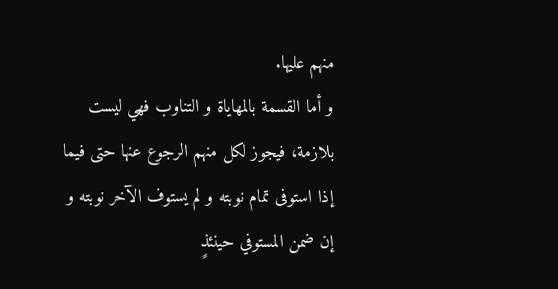منهم عليها.
و أما القسمة بالمهاياة و التناوب فهي ليست بلازمة، فيجوز لكل منهم الرجوع عنها حتى فيما إذا استوفى تمام نوبته و لم يستوف الآخر نوبته و إن ضمن المستوفي حينئذٍ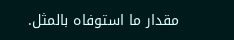مقدار ما استوفاه بالمثل.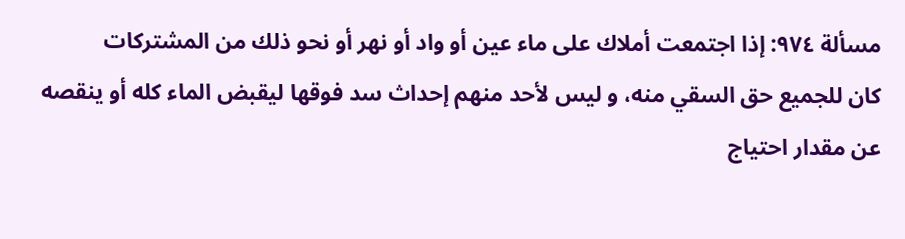مسألة ٩٧٤: إذا اجتمعت أملاك على ماء عين أو واد أو نهر أو نحو ذلك من المشتركات
كان للجميع حق السقي منه، و ليس لأحد منهم إحداث سد فوقها ليقبض الماء كله أو ينقصه عن مقدار احتياج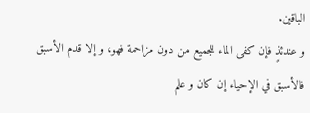الباقين.
و عندئذٍ فإن كفى الماء للجميع من دون مزاحمة فهو، و إلا قدم الأسبق فالأسبق في الإحياء إن كان و علم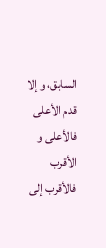السابق، و إلا قدم الأعلى فالأعلى و الأقرب فالأقرب إلى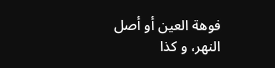فوهة العين أو أصل النهر، و كذا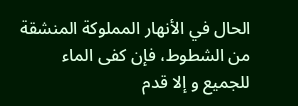الحال في الأنهار المملوكة المنشقة من الشطوط، فإن كفى الماء للجميع و إلا قدم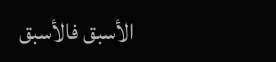الأسبق فالأسبق